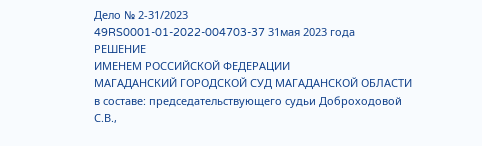Дело № 2-31/2023
49RS0001-01-2022-004703-37 31мая 2023 года
РЕШЕНИЕ
ИМЕНЕМ РОССИЙСКОЙ ФЕДЕРАЦИИ
МАГАДАНСКИЙ ГОРОДСКОЙ СУД МАГАДАНСКОЙ ОБЛАСТИ
в составе: председательствующего судьи Доброходовой С.В.,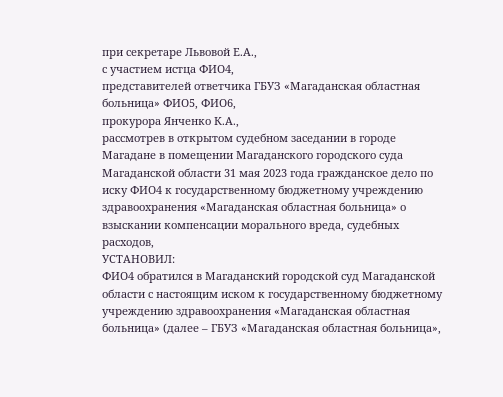при секретаре Львовой Е.А.,
с участием истца ФИО4,
представителей ответчика ГБУЗ «Магаданская областная больница» ФИО5, ФИО6,
прокурора Янченко К.А.,
рассмотрев в открытом судебном заседании в городе Магадане в помещении Магаданского городского суда Магаданской области 31 мая 2023 года гражданское дело по иску ФИО4 к государственному бюджетному учреждению здравоохранения «Магаданская областная больница» о взыскании компенсации морального вреда, судебных расходов,
УСТАНОВИЛ:
ФИО4 обратился в Магаданский городской суд Магаданской области с настоящим иском к государственному бюджетному учреждению здравоохранения «Магаданская областная больница» (далее – ГБУЗ «Магаданская областная больница»,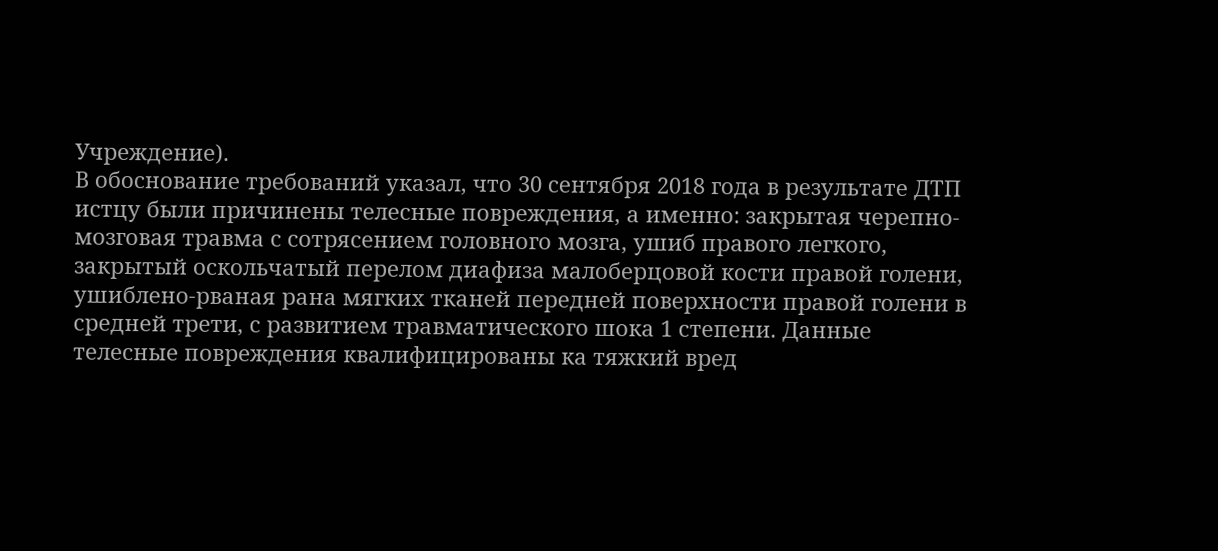Учреждение).
В обоснование требований указал, что 30 сентября 2018 года в результате ДТП истцу были причинены телесные повреждения, а именно: закрытая черепно-мозговая травма с сотрясением головного мозга, ушиб правого легкого, закрытый оскольчатый перелом диафиза малоберцовой кости правой голени, ушиблено-рваная рана мягких тканей передней поверхности правой голени в средней трети, с развитием травматического шока 1 степени. Данные телесные повреждения квалифицированы ка тяжкий вред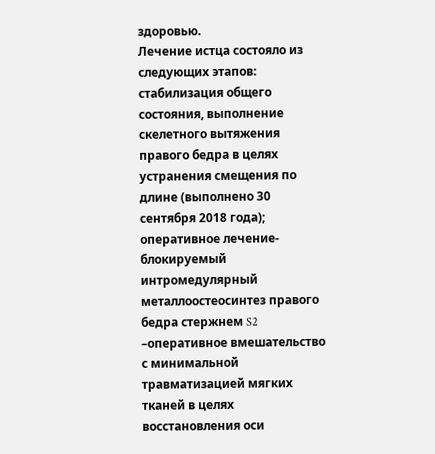здоровью.
Лечение истца состояло из следующих этапов: стабилизация общего состояния, выполнение скелетного вытяжения правого бедра в целях устранения смещения по длине (выполнено 30 сентября 2018 года); оперативное лечение- блокируемый интромедулярный металлоостеосинтез правого бедра стержнем S2 –оперативное вмешательство с минимальной травматизацией мягких тканей в целях восстановления оси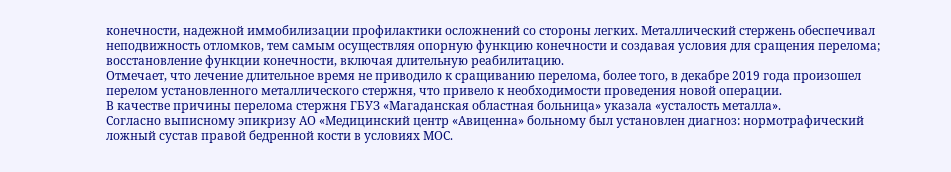конечности, надежной иммобилизации профилактики осложнений со стороны легких. Металлический стержень обеспечивал неподвижность отломков, тем самым осуществляя опорную функцию конечности и создавая условия для сращения перелома; восстановление функции конечности, включая длительную реабилитацию.
Отмечает, что лечение длительное время не приводило к сращиванию перелома, более того, в декабре 2019 года произошел перелом установленного металлического стержня, что привело к необходимости проведения новой операции.
В качестве причины перелома стержня ГБУЗ «Магаданская областная больница» указала «усталость металла».
Согласно выписному эпикризу АО «Медицинский центр «Авиценна» больному был установлен диагноз: нормотрафический ложный сустав правой бедренной кости в условиях МОС.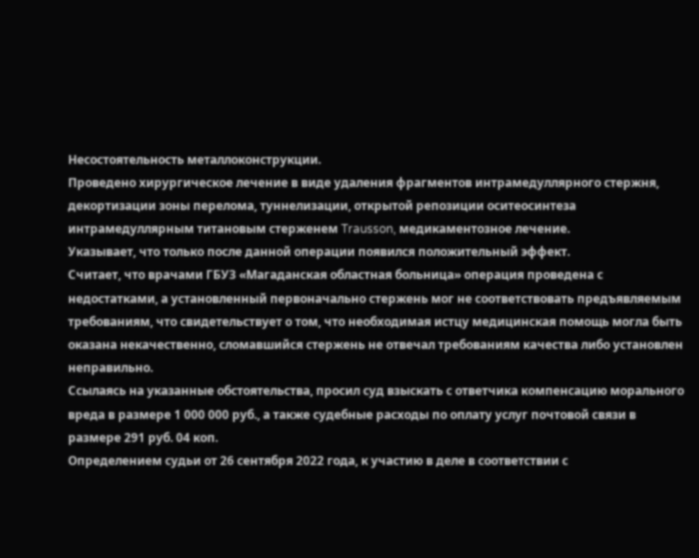Несостоятельность металлоконструкции.
Проведено хирургическое лечение в виде удаления фрагментов интрамедуллярного стержня, декортизации зоны перелома, туннелизации, открытой репозиции оситеосинтеза интрамедуллярным титановым стерженем Trausson, медикаментозное лечение.
Указывает, что только после данной операции появился положительный эффект.
Считает, что врачами ГБУЗ «Магаданская областная больница» операция проведена с недостатками, а установленный первоначально стержень мог не соответствовать предъявляемым требованиям, что свидетельствует о том, что необходимая истцу медицинская помощь могла быть оказана некачественно, сломавшийся стержень не отвечал требованиям качества либо установлен неправильно.
Ссылаясь на указанные обстоятельства, просил суд взыскать с ответчика компенсацию морального вреда в размере 1 000 000 руб., а также судебные расходы по оплату услуг почтовой связи в размере 291 руб. 04 коп.
Определением судьи от 26 сентября 2022 года, к участию в деле в соответствии с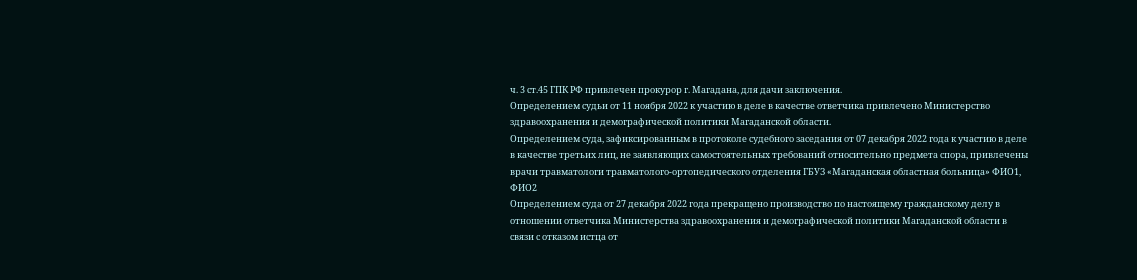ч. 3 ст.45 ГПК РФ привлечен прокурор г. Магадана, для дачи заключения.
Определением судьи от 11 ноября 2022 к участию в деле в качестве ответчика привлечено Министерство здравоохранения и демографической политики Магаданской области.
Определением суда, зафиксированным в протоколе судебного заседания от 07 декабря 2022 года к участию в деле в качестве третьих лиц, не заявляющих самостоятельных требований относительно предмета спора, привлечены врачи травматологи травматолого-ортопедического отделения ГБУЗ «Магаданская областная больница» ФИО1, ФИО2
Определением суда от 27 декабря 2022 года прекращено производство по настоящему гражданскому делу в отношении ответчика Министерства здравоохранения и демографической политики Магаданской области в связи с отказом истца от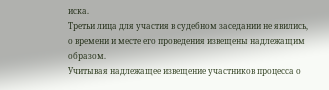иска.
Третьи лица для участия в судебном заседании не явились, о времени и месте его проведения извещены надлежащим образом.
Учитывая надлежащее извещение участников процесса о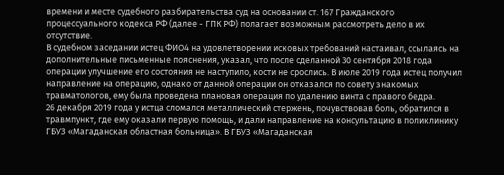времени и месте судебного разбирательства суд на основании ст. 167 Гражданского процессуального кодекса РФ (далее - ГПК РФ) полагает возможным рассмотреть дело в их отсутствие.
В судебном заседании истец ФИО4 на удовлетворении исковых требований настаивал, ссылаясь на дополнительные письменные пояснения, указал, что после сделанной 30 сентября 2018 года операции улучшение его состояния не наступило, кости не срослись. В июле 2019 года истец получил направление на операцию, однако от данной операции он отказался по совету знакомых травматологов, ему была проведена плановая операция по удалению винта с правого бедра.
26 декабря 2019 года у истца сломался металлический стержень, почувствовав боль, обратился в травмпункт, где ему оказали первую помощь, и дали направление на консультацию в поликлинику ГБУЗ «Магаданская областная больница». В ГБУЗ «Магаданская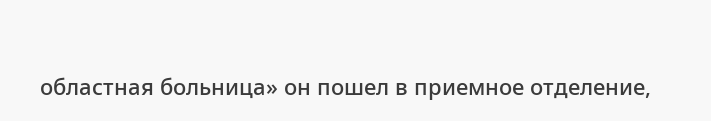областная больница» он пошел в приемное отделение,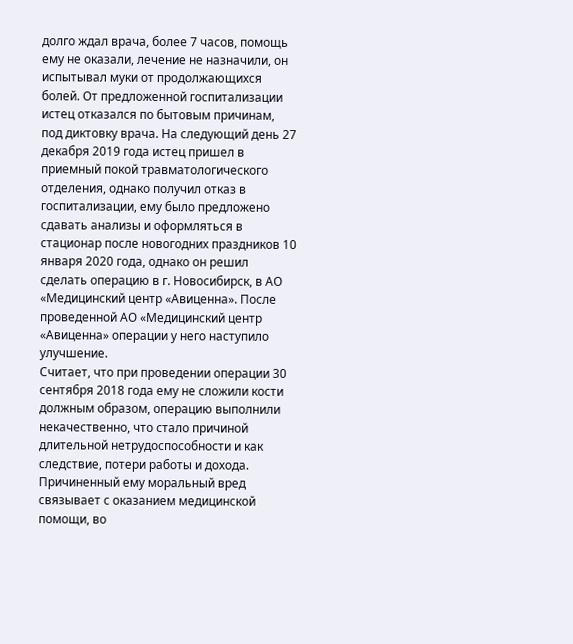долго ждал врача, более 7 часов, помощь ему не оказали, лечение не назначили, он испытывал муки от продолжающихся болей. От предложенной госпитализации истец отказался по бытовым причинам, под диктовку врача. На следующий день 27 декабря 2019 года истец пришел в приемный покой травматологического отделения, однако получил отказ в госпитализации, ему было предложено сдавать анализы и оформляться в стационар после новогодних праздников 10 января 2020 года, однако он решил сделать операцию в г. Новосибирск, в АО «Медицинский центр «Авиценна». После проведенной АО «Медицинский центр «Авиценна» операции у него наступило улучшение.
Считает, что при проведении операции 30 сентября 2018 года ему не сложили кости должным образом, операцию выполнили некачественно, что стало причиной длительной нетрудоспособности и как следствие, потери работы и дохода. Причиненный ему моральный вред связывает с оказанием медицинской помощи, во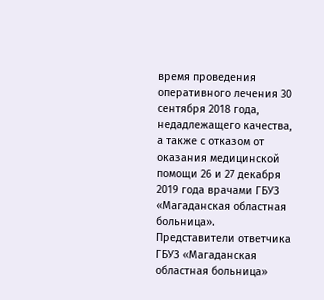время проведения оперативного лечения 30 сентября 2018 года, недадлежащего качества, а также с отказом от оказания медицинской помощи 26 и 27 декабря 2019 года врачами ГБУЗ «Магаданская областная больница».
Представители ответчика ГБУЗ «Магаданская областная больница»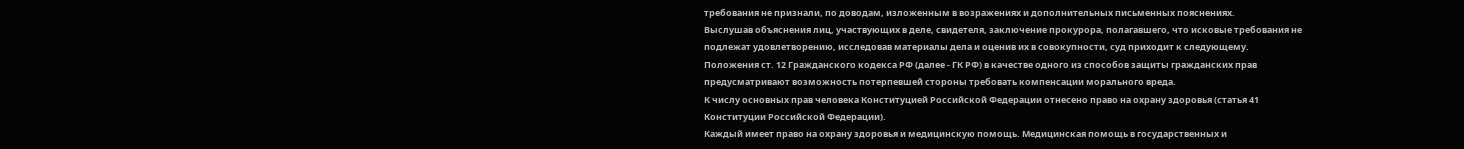требования не признали, по доводам, изложенным в возражениях и дополнительных письменных пояснениях.
Выслушав объяснения лиц, участвующих в деле, свидетеля, заключение прокурора, полагавшего, что исковые требования не подлежат удовлетворению, исследовав материалы дела и оценив их в совокупности, суд приходит к следующему.
Положения ст. 12 Гражданского кодекса РФ (далее - ГК РФ) в качестве одного из способов защиты гражданских прав предусматривают возможность потерпевшей стороны требовать компенсации морального вреда.
К числу основных прав человека Конституцией Российской Федерации отнесено право на охрану здоровья (статья 41 Конституции Российской Федерации).
Каждый имеет право на охрану здоровья и медицинскую помощь. Медицинская помощь в государственных и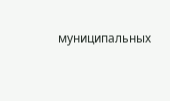муниципальных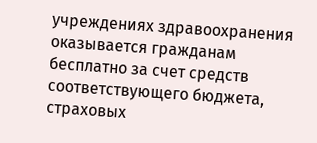учреждениях здравоохранения оказывается гражданам бесплатно за счет средств соответствующего бюджета, страховых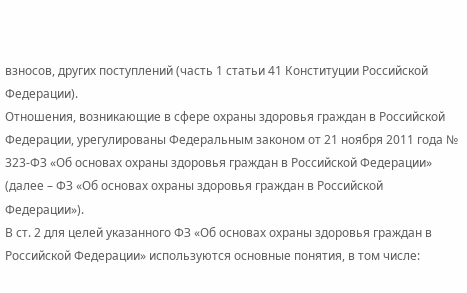взносов, других поступлений (часть 1 статьи 41 Конституции Российской Федерации).
Отношения, возникающие в сфере охраны здоровья граждан в Российской Федерации, урегулированы Федеральным законом от 21 ноября 2011 года № 323-ФЗ «Об основах охраны здоровья граждан в Российской Федерации» (далее – ФЗ «Об основах охраны здоровья граждан в Российской Федерации»).
В ст. 2 для целей указанного ФЗ «Об основах охраны здоровья граждан в Российской Федерации» используются основные понятия, в том числе: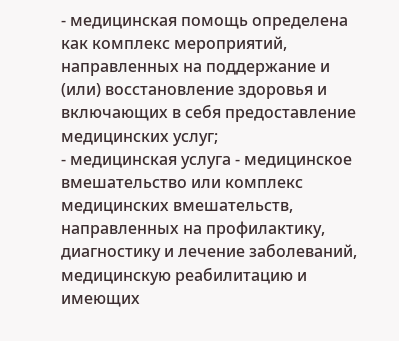- медицинская помощь определена как комплекс мероприятий, направленных на поддержание и (или) восстановление здоровья и включающих в себя предоставление медицинских услуг;
- медицинская услуга - медицинское вмешательство или комплекс медицинских вмешательств, направленных на профилактику, диагностику и лечение заболеваний, медицинскую реабилитацию и имеющих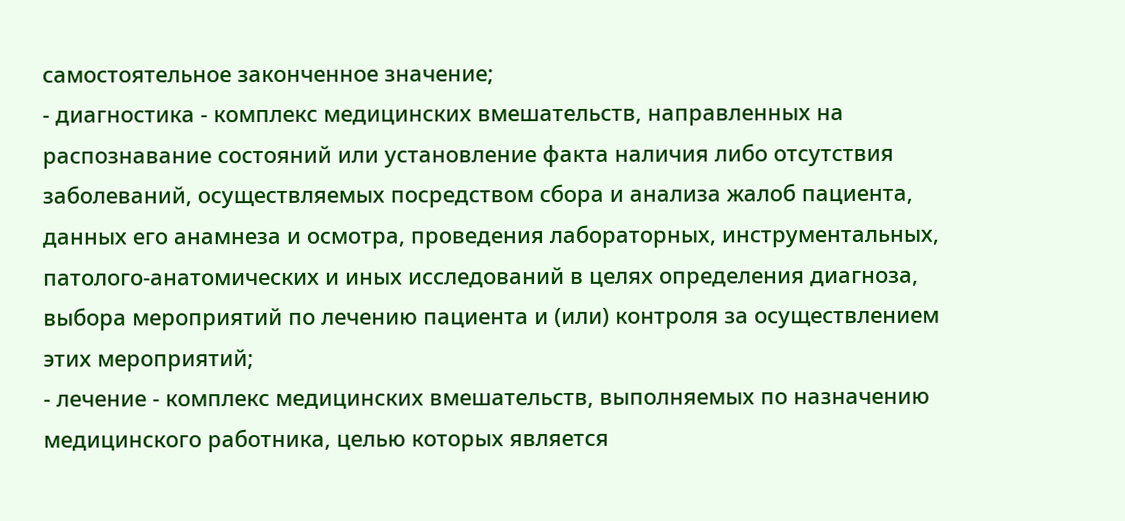самостоятельное законченное значение;
- диагностика - комплекс медицинских вмешательств, направленных на распознавание состояний или установление факта наличия либо отсутствия заболеваний, осуществляемых посредством сбора и анализа жалоб пациента, данных его анамнеза и осмотра, проведения лабораторных, инструментальных, патолого-анатомических и иных исследований в целях определения диагноза, выбора мероприятий по лечению пациента и (или) контроля за осуществлением этих мероприятий;
- лечение - комплекс медицинских вмешательств, выполняемых по назначению медицинского работника, целью которых является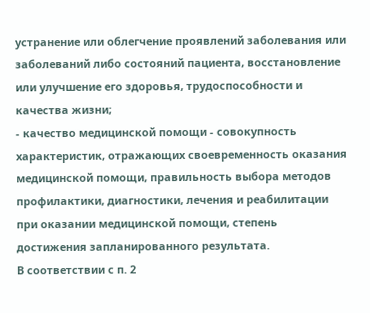устранение или облегчение проявлений заболевания или заболеваний либо состояний пациента, восстановление или улучшение его здоровья, трудоспособности и качества жизни;
- качество медицинской помощи - совокупность характеристик, отражающих своевременность оказания медицинской помощи, правильность выбора методов профилактики, диагностики, лечения и реабилитации при оказании медицинской помощи, степень достижения запланированного результата.
В соответствии с п. 2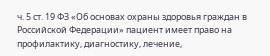ч. 5 ст. 19 ФЗ «Об основах охраны здоровья граждан в Российской Федерации» пациент имеет право на профилактику, диагностику, лечение,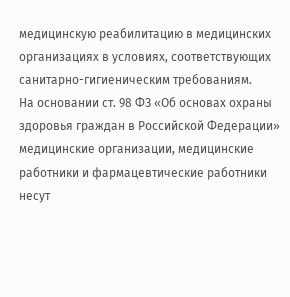медицинскую реабилитацию в медицинских организациях в условиях, соответствующих санитарно-гигиеническим требованиям.
На основании ст. 98 ФЗ «Об основах охраны здоровья граждан в Российской Федерации» медицинские организации, медицинские работники и фармацевтические работники несут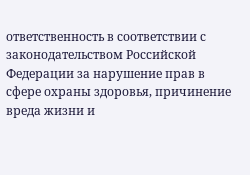ответственность в соответствии с законодательством Российской Федерации за нарушение прав в сфере охраны здоровья, причинение вреда жизни и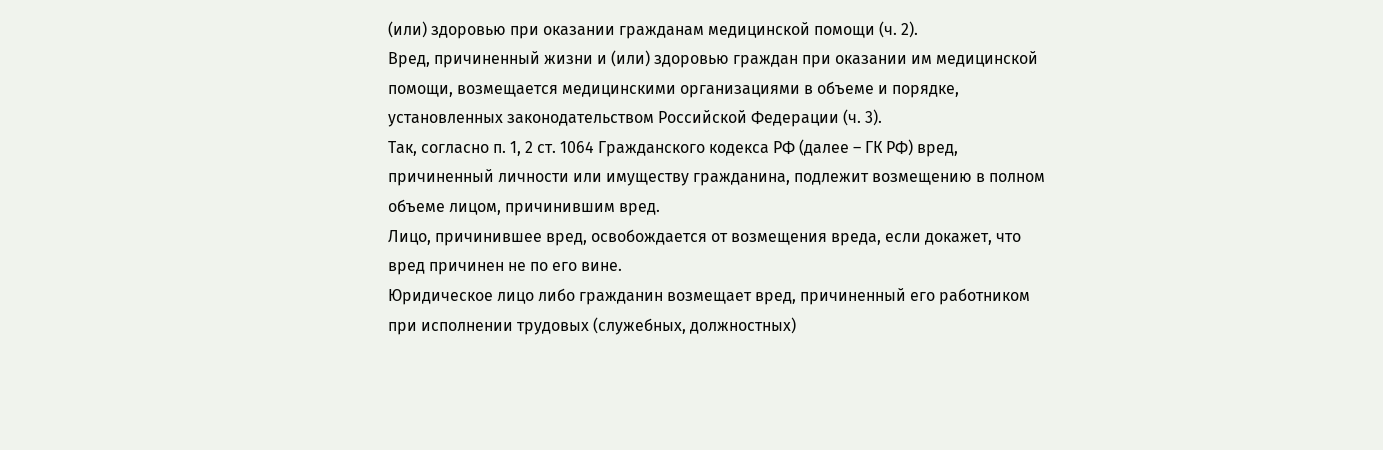(или) здоровью при оказании гражданам медицинской помощи (ч. 2).
Вред, причиненный жизни и (или) здоровью граждан при оказании им медицинской помощи, возмещается медицинскими организациями в объеме и порядке, установленных законодательством Российской Федерации (ч. 3).
Так, согласно п. 1, 2 ст. 1064 Гражданского кодекса РФ (далее – ГК РФ) вред, причиненный личности или имуществу гражданина, подлежит возмещению в полном объеме лицом, причинившим вред.
Лицо, причинившее вред, освобождается от возмещения вреда, если докажет, что вред причинен не по его вине.
Юридическое лицо либо гражданин возмещает вред, причиненный его работником при исполнении трудовых (служебных, должностных)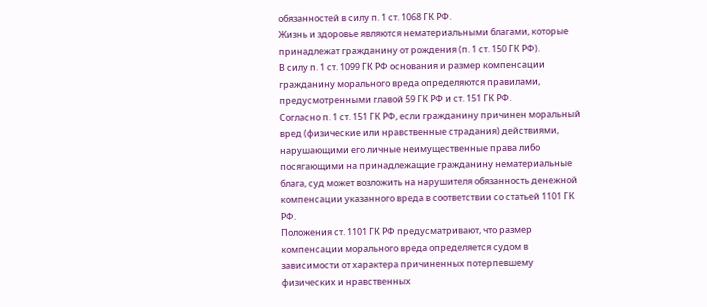обязанностей в силу п. 1 ст. 1068 ГК РФ.
Жизнь и здоровье являются нематериальными благами, которые принадлежат гражданину от рождения (п. 1 ст. 150 ГК РФ).
В силу п. 1 ст. 1099 ГК РФ основания и размер компенсации гражданину морального вреда определяются правилами, предусмотренными главой 59 ГК РФ и ст. 151 ГК РФ.
Согласно п. 1 ст. 151 ГК РФ, если гражданину причинен моральный вред (физические или нравственные страдания) действиями, нарушающими его личные неимущественные права либо посягающими на принадлежащие гражданину нематериальные блага, суд может возложить на нарушителя обязанность денежной компенсации указанного вреда в соответствии со статьей 1101 ГК РФ.
Положения ст. 1101 ГК РФ предусматривают, что размер компенсации морального вреда определяется судом в зависимости от характера причиненных потерпевшему физических и нравственных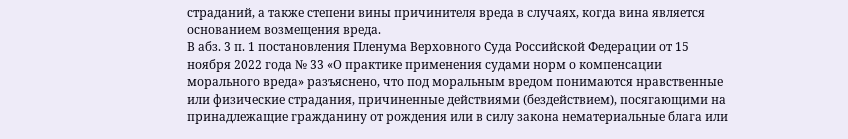страданий, а также степени вины причинителя вреда в случаях, когда вина является основанием возмещения вреда.
В абз. 3 п. 1 постановления Пленума Верховного Суда Российской Федерации от 15 ноября 2022 года № 33 «О практике применения судами норм о компенсации морального вреда» разъяснено, что под моральным вредом понимаются нравственные или физические страдания, причиненные действиями (бездействием), посягающими на принадлежащие гражданину от рождения или в силу закона нематериальные блага или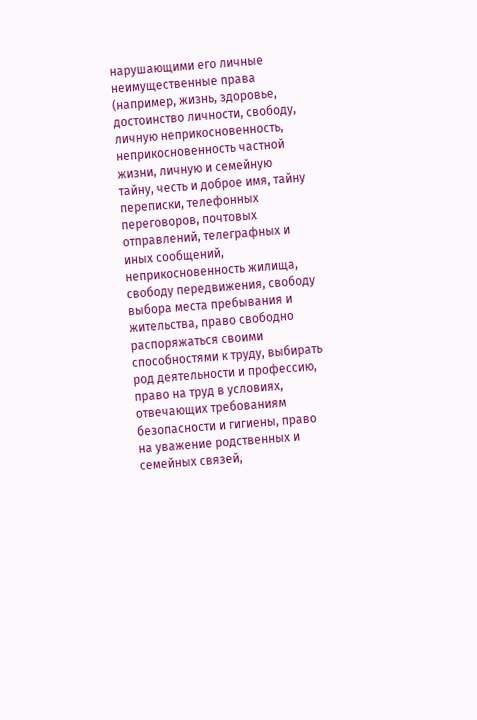нарушающими его личные неимущественные права (например, жизнь, здоровье, достоинство личности, свободу, личную неприкосновенность, неприкосновенность частной жизни, личную и семейную тайну, честь и доброе имя, тайну переписки, телефонных переговоров, почтовых отправлений, телеграфных и иных сообщений, неприкосновенность жилища, свободу передвижения, свободу выбора места пребывания и жительства, право свободно распоряжаться своими способностями к труду, выбирать род деятельности и профессию, право на труд в условиях, отвечающих требованиям безопасности и гигиены, право на уважение родственных и семейных связей,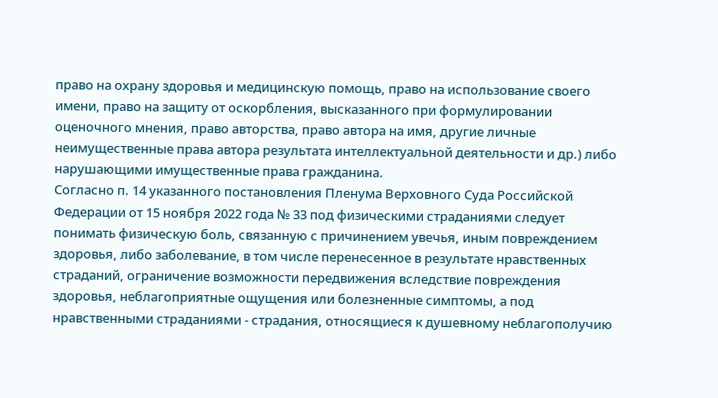право на охрану здоровья и медицинскую помощь, право на использование своего имени, право на защиту от оскорбления, высказанного при формулировании оценочного мнения, право авторства, право автора на имя, другие личные неимущественные права автора результата интеллектуальной деятельности и др.) либо нарушающими имущественные права гражданина.
Согласно п. 14 указанного постановления Пленума Верховного Суда Российской Федерации от 15 ноября 2022 года № 33 под физическими страданиями следует понимать физическую боль, связанную с причинением увечья, иным повреждением здоровья, либо заболевание, в том числе перенесенное в результате нравственных страданий, ограничение возможности передвижения вследствие повреждения здоровья, неблагоприятные ощущения или болезненные симптомы, а под нравственными страданиями - страдания, относящиеся к душевному неблагополучию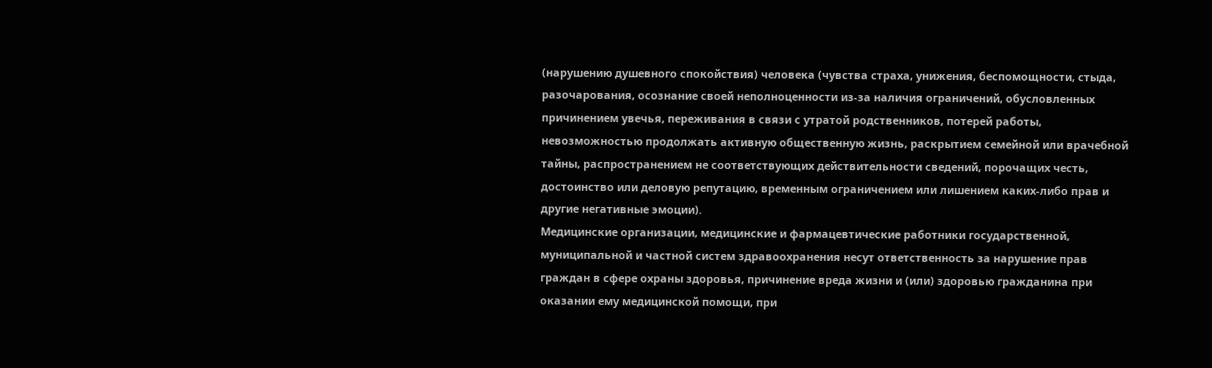(нарушению душевного спокойствия) человека (чувства страха, унижения, беспомощности, стыда, разочарования, осознание своей неполноценности из-за наличия ограничений, обусловленных причинением увечья, переживания в связи с утратой родственников, потерей работы, невозможностью продолжать активную общественную жизнь, раскрытием семейной или врачебной тайны, распространением не соответствующих действительности сведений, порочащих честь, достоинство или деловую репутацию, временным ограничением или лишением каких-либо прав и другие негативные эмоции).
Медицинские организации, медицинские и фармацевтические работники государственной, муниципальной и частной систем здравоохранения несут ответственность за нарушение прав граждан в сфере охраны здоровья, причинение вреда жизни и (или) здоровью гражданина при оказании ему медицинской помощи, при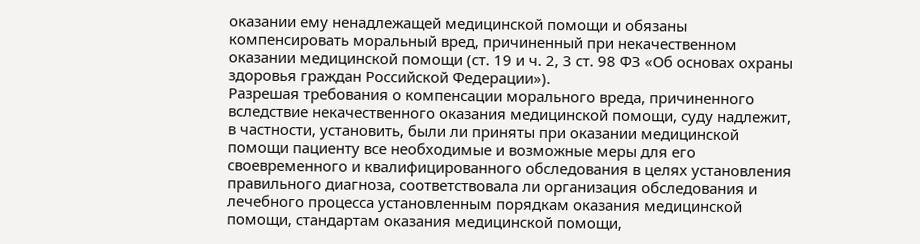оказании ему ненадлежащей медицинской помощи и обязаны компенсировать моральный вред, причиненный при некачественном оказании медицинской помощи (ст. 19 и ч. 2, 3 ст. 98 ФЗ «Об основах охраны здоровья граждан Российской Федерации»).
Разрешая требования о компенсации морального вреда, причиненного вследствие некачественного оказания медицинской помощи, суду надлежит, в частности, установить, были ли приняты при оказании медицинской помощи пациенту все необходимые и возможные меры для его своевременного и квалифицированного обследования в целях установления правильного диагноза, соответствовала ли организация обследования и лечебного процесса установленным порядкам оказания медицинской помощи, стандартам оказания медицинской помощи,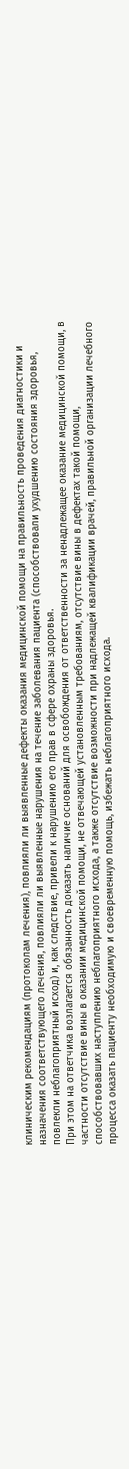клиническим рекомендациям (протоколам лечения), повлияли ли выявленные дефекты оказания медицинской помощи на правильность проведения диагностики и назначения соответствующего лечения, повлияли ли выявленные нарушения на течение заболевания пациента (способствовали ухудшению состояния здоровья, повлекли неблагоприятный исход) и, как следствие, привели к нарушению его прав в сфере охраны здоровья.
При этом на ответчика возлагается обязанность доказать наличие оснований для освобождения от ответственности за ненадлежащее оказание медицинской помощи, в частности отсутствие вины в оказании медицинской помощи, не отвечающей установленным требованиям, отсутствие вины в дефектах такой помощи, способствовавших наступлению неблагоприятного исхода, а также отсутствие возможности при надлежащей квалификации врачей, правильной организации лечебного процесса оказать пациенту необходимую и своевременную помощь, избежать неблагоприятного исхода.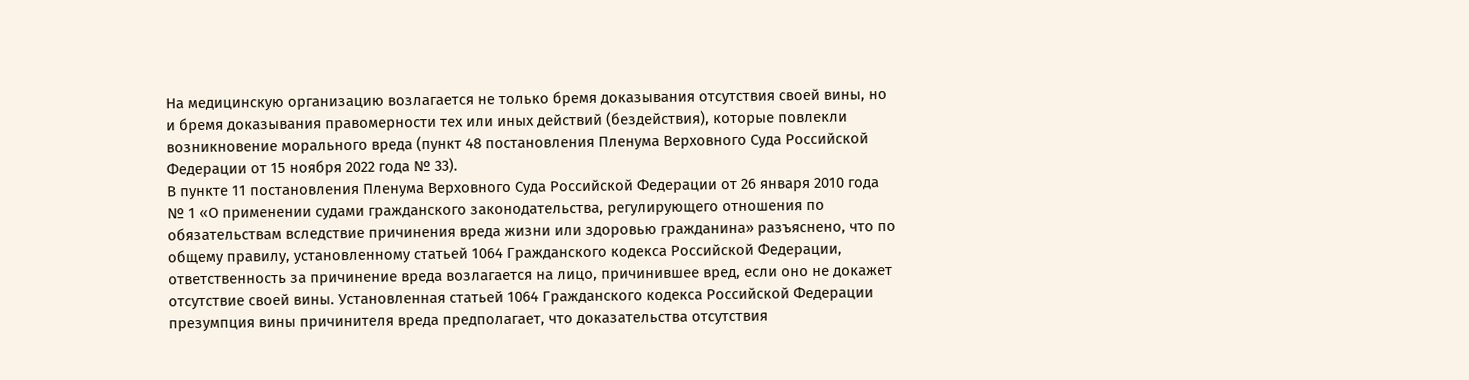На медицинскую организацию возлагается не только бремя доказывания отсутствия своей вины, но и бремя доказывания правомерности тех или иных действий (бездействия), которые повлекли возникновение морального вреда (пункт 48 постановления Пленума Верховного Суда Российской Федерации от 15 ноября 2022 года № 33).
В пункте 11 постановления Пленума Верховного Суда Российской Федерации от 26 января 2010 года № 1 «О применении судами гражданского законодательства, регулирующего отношения по обязательствам вследствие причинения вреда жизни или здоровью гражданина» разъяснено, что по общему правилу, установленному статьей 1064 Гражданского кодекса Российской Федерации, ответственность за причинение вреда возлагается на лицо, причинившее вред, если оно не докажет отсутствие своей вины. Установленная статьей 1064 Гражданского кодекса Российской Федерации презумпция вины причинителя вреда предполагает, что доказательства отсутствия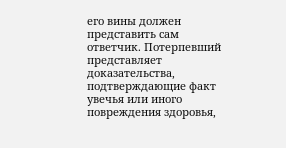его вины должен представить сам ответчик. Потерпевший представляет доказательства, подтверждающие факт увечья или иного повреждения здоровья,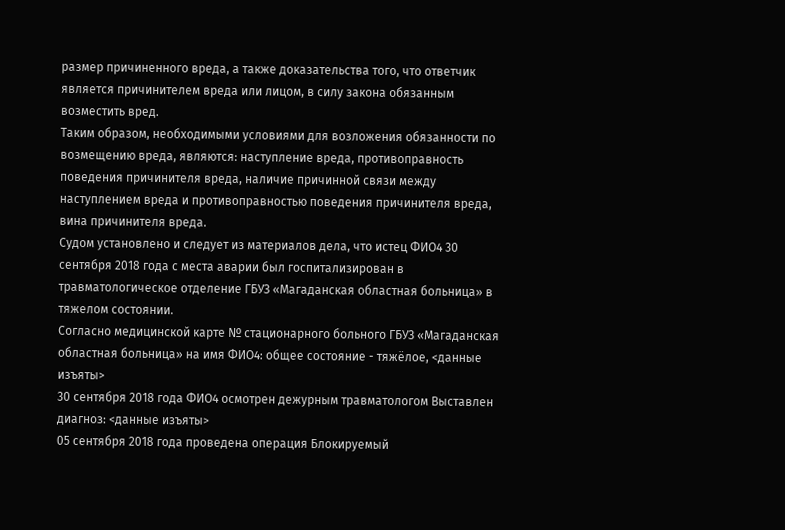размер причиненного вреда, а также доказательства того, что ответчик является причинителем вреда или лицом, в силу закона обязанным возместить вред.
Таким образом, необходимыми условиями для возложения обязанности по возмещению вреда, являются: наступление вреда, противоправность поведения причинителя вреда, наличие причинной связи между наступлением вреда и противоправностью поведения причинителя вреда, вина причинителя вреда.
Судом установлено и следует из материалов дела, что истец ФИО4 30 сентября 2018 года с места аварии был госпитализирован в травматологическое отделение ГБУЗ «Магаданская областная больница» в тяжелом состоянии.
Согласно медицинской карте № стационарного больного ГБУЗ «Магаданская областная больница» на имя ФИО4: общее состояние - тяжёлое, <данные изъяты>
30 сентября 2018 года ФИО4 осмотрен дежурным травматологом Выставлен диагноз: <данные изъяты>
05 сентября 2018 года проведена операция Блокируемый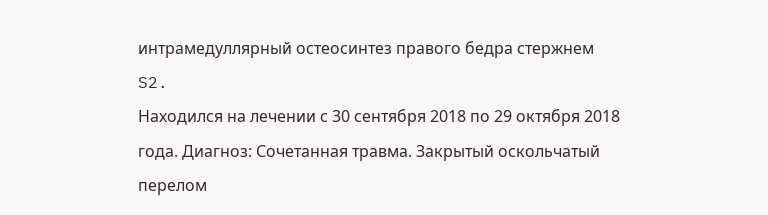интрамедуллярный остеосинтез правого бедра стержнем S2.
Находился на лечении с 30 сентября 2018 по 29 октября 2018 года. Диагноз: Сочетанная травма. Закрытый оскольчатый перелом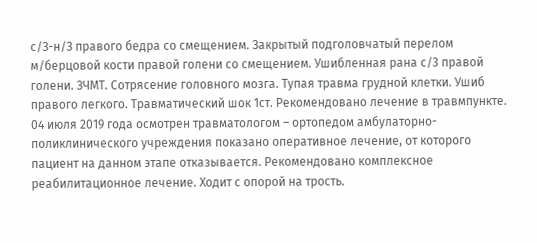с/З-н/З правого бедра со смещением. Закрытый подголовчатый перелом м/берцовой кости правой голени со смещением. Ушибленная рана с/3 правой голени. ЗЧМТ. Сотрясение головного мозга. Тупая травма грудной клетки. Ушиб правого легкого. Травматический шок 1ст. Рекомендовано лечение в травмпункте.
04 июля 2019 года осмотрен травматологом – ортопедом амбулаторно-поликлинического учреждения показано оперативное лечение, от которого пациент на данном этапе отказывается. Рекомендовано комплексное реабилитационное лечение. Ходит с опорой на трость.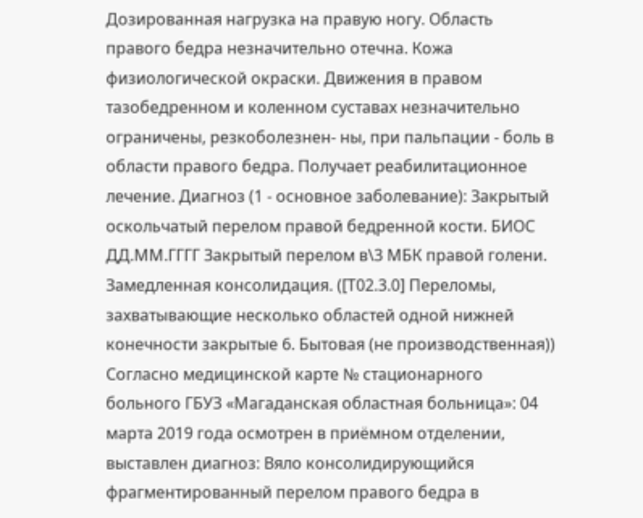Дозированная нагрузка на правую ногу. Область правого бедра незначительно отечна. Кожа физиологической окраски. Движения в правом тазобедренном и коленном суставах незначительно ограничены, резкоболезнен- ны, при пальпации - боль в области правого бедра. Получает реабилитационное лечение. Диагноз (1 - основное заболевание): Закрытый оскольчатый перелом правой бедренной кости. БИОС ДД.ММ.ГГГГ Закрытый перелом в\3 МБК правой голени. Замедленная консолидация. ([Т02.3.0] Переломы, захватывающие несколько областей одной нижней конечности закрытые 6. Бытовая (не производственная))
Согласно медицинской карте № стационарного больного ГБУЗ «Магаданская областная больница»: 04 марта 2019 года осмотрен в приёмном отделении, выставлен диагноз: Вяло консолидирующийся фрагментированный перелом правого бедра в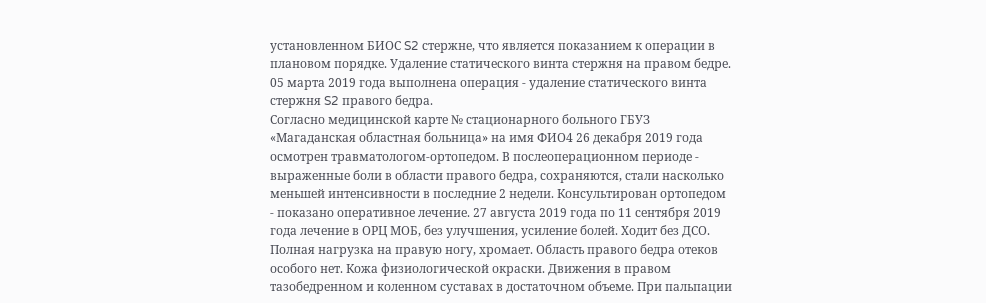установленном БИОС S2 стержне, что является показанием к операции в плановом порядке. Удаление статического винта стержня на правом бедре. 05 марта 2019 года выполнена операция - удаление статического винта стержня S2 правого бедра.
Согласно медицинской карте № стационарного больного ГБУЗ «Магаданская областная больница» на имя ФИО4 26 декабря 2019 года осмотрен травматологом-ортопедом. В послеоперационном периоде - выраженные боли в области правого бедра, сохраняются, стали насколько меньшей интенсивности в последние 2 недели. Консультирован ортопедом - показано оперативное лечение. 27 августа 2019 года по 11 сентября 2019 года лечение в ОРЦ МОБ, без улучшения, усиление болей. Ходит без ДСО. Полная нагрузка на правую ногу, хромает. Область правого бедра отеков особого нет. Кожа физиологической окраски. Движения в правом тазобедренном и коленном суставах в достаточном объеме. При пальпации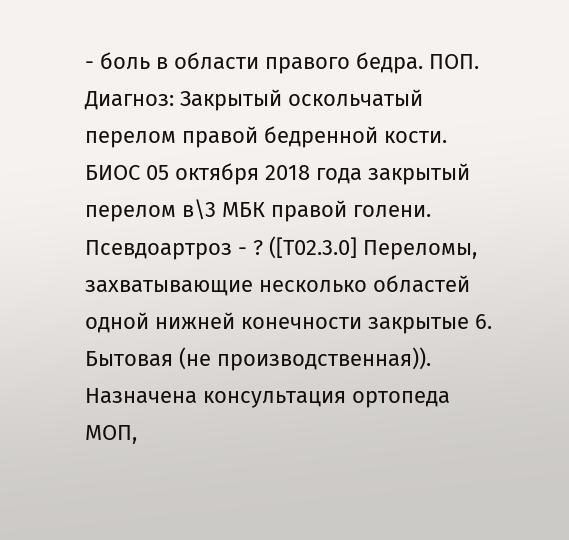- боль в области правого бедра. ПОП. Диагноз: Закрытый оскольчатый перелом правой бедренной кости. БИОС 05 октября 2018 года закрытый перелом в\3 МБК правой голени. Псевдоартроз - ? ([Т02.3.0] Переломы, захватывающие несколько областей одной нижней конечности закрытые 6. Бытовая (не производственная)).
Назначена консультация ортопеда МОП,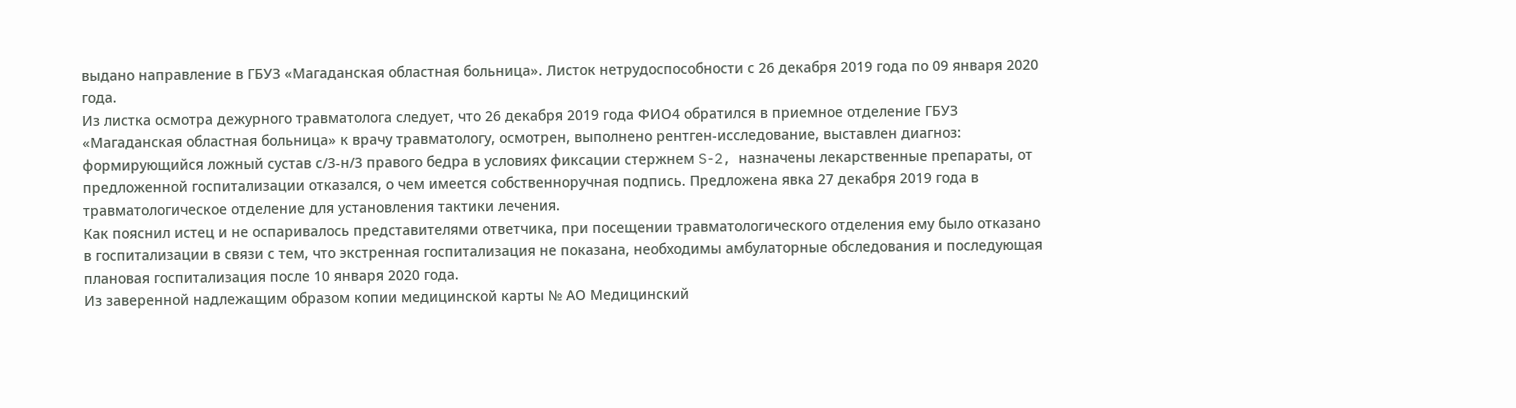выдано направление в ГБУЗ «Магаданская областная больница». Листок нетрудоспособности с 26 декабря 2019 года по 09 января 2020 года.
Из листка осмотра дежурного травматолога следует, что 26 декабря 2019 года ФИО4 обратился в приемное отделение ГБУЗ «Магаданская областная больница» к врачу травматологу, осмотрен, выполнено рентген-исследование, выставлен диагноз: формирующийся ложный сустав с/3-н/3 правого бедра в условиях фиксации стержнем S-2, назначены лекарственные препараты, от предложенной госпитализации отказался, о чем имеется собственноручная подпись. Предложена явка 27 декабря 2019 года в травматологическое отделение для установления тактики лечения.
Как пояснил истец и не оспаривалось представителями ответчика, при посещении травматологического отделения ему было отказано в госпитализации в связи с тем, что экстренная госпитализация не показана, необходимы амбулаторные обследования и последующая плановая госпитализация после 10 января 2020 года.
Из заверенной надлежащим образом копии медицинской карты № АО Медицинский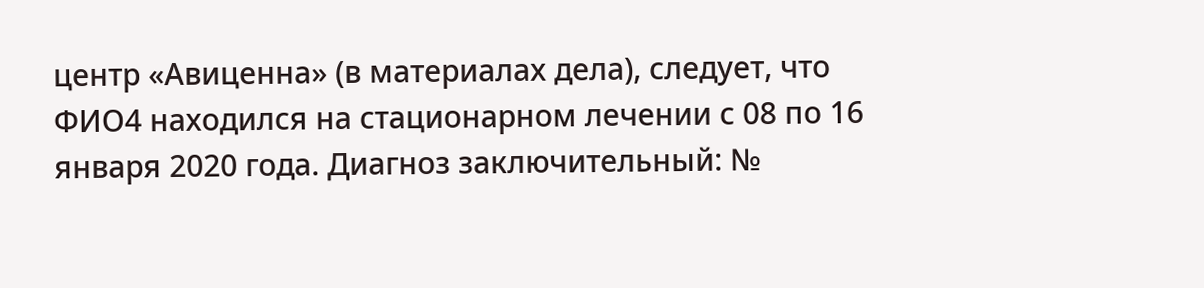центр «Авиценна» (в материалах дела), следует, что ФИО4 находился на стационарном лечении с 08 по 16 января 2020 года. Диагноз заключительный: №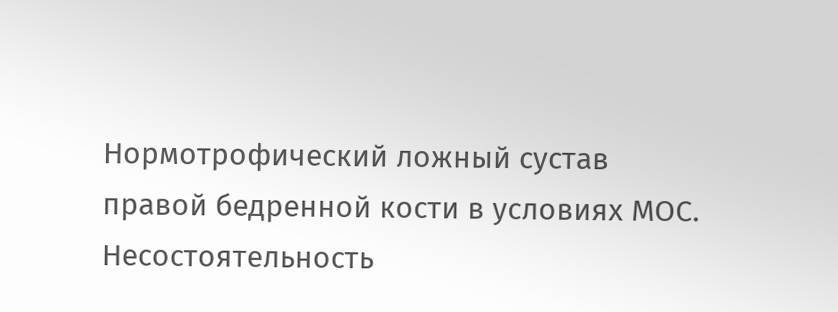Нормотрофический ложный сустав правой бедренной кости в условиях МОС. Несостоятельность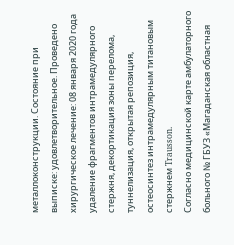металлоконструкции. Состояние при выписке: удовлетворительное. Проведено хирургическое лечение: 08 января 2020 года удаление фрагментов интрамедулярного стержня, декортикация зоны перелома, туннелизация, открытая репозиция, остеосинтез интрамедулярным титановым стержнем Trausson.
Согласно медицинской карте амбулаторного больного № ГБУЗ «Магаданская областная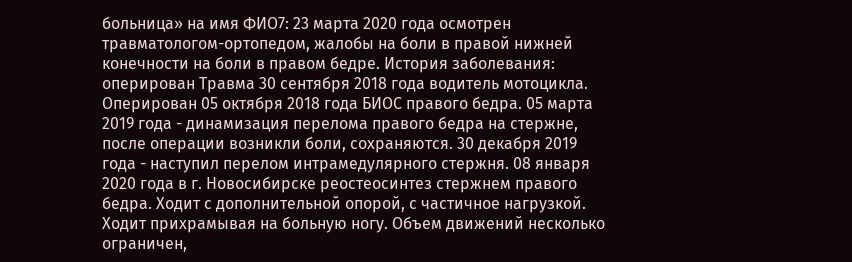больница» на имя ФИО7: 23 марта 2020 года осмотрен травматологом-ортопедом, жалобы на боли в правой нижней конечности на боли в правом бедре. История заболевания: оперирован Травма 30 сентября 2018 года водитель мотоцикла. Оперирован 05 октября 2018 года БИОС правого бедра. 05 марта 2019 года - динамизация перелома правого бедра на стержне, после операции возникли боли, сохраняются. 30 декабря 2019 года - наступил перелом интрамедулярного стержня. 08 января 2020 года в г. Новосибирске реостеосинтез стержнем правого бедра. Ходит с дополнительной опорой, с частичное нагрузкой. Ходит прихрамывая на больную ногу. Объем движений несколько ограничен,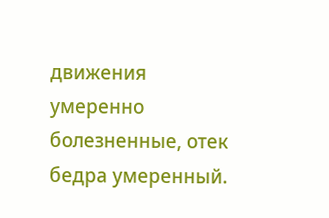движения умеренно болезненные, отек бедра умеренный.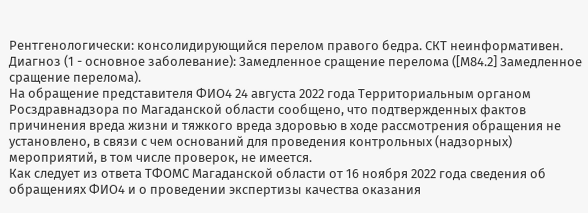Рентгенологически: консолидирующийся перелом правого бедра. СКТ неинформативен. Диагноз (1 - основное заболевание): Замедленное сращение перелома ([М84.2] Замедленное сращение перелома).
На обращение представителя ФИО4 24 августа 2022 года Территориальным органом Росздравнадзора по Магаданской области сообщено, что подтвержденных фактов причинения вреда жизни и тяжкого вреда здоровью в ходе рассмотрения обращения не установлено, в связи с чем оснований для проведения контрольных (надзорных) мероприятий, в том числе проверок, не имеется.
Как следует из ответа ТФОМС Магаданской области от 16 ноября 2022 года сведения об обращениях ФИО4 и о проведении экспертизы качества оказания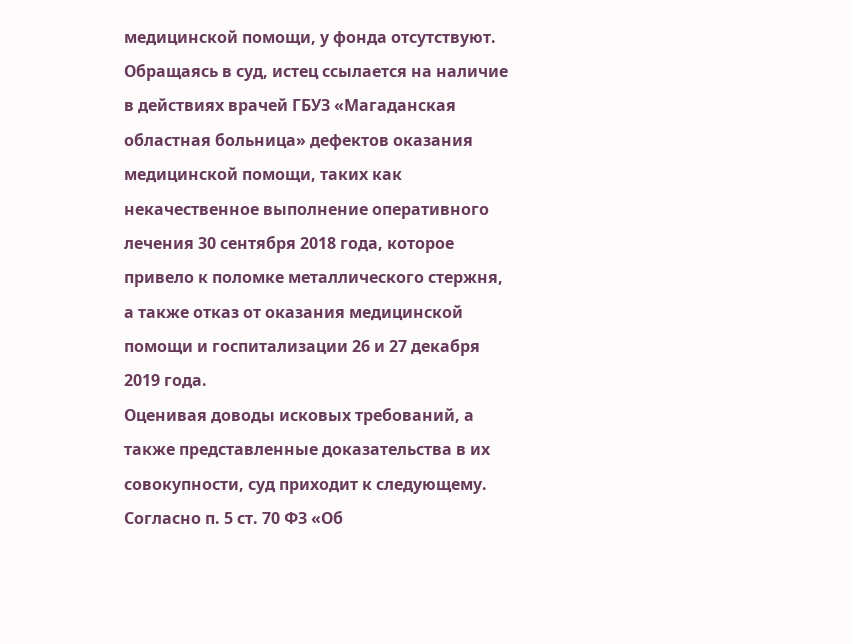медицинской помощи, у фонда отсутствуют.
Обращаясь в суд, истец ссылается на наличие в действиях врачей ГБУЗ «Магаданская областная больница» дефектов оказания медицинской помощи, таких как некачественное выполнение оперативного лечения 30 сентября 2018 года, которое привело к поломке металлического стержня, а также отказ от оказания медицинской помощи и госпитализации 26 и 27 декабря 2019 года.
Оценивая доводы исковых требований, а также представленные доказательства в их совокупности, суд приходит к следующему.
Согласно п. 5 ст. 70 ФЗ «Об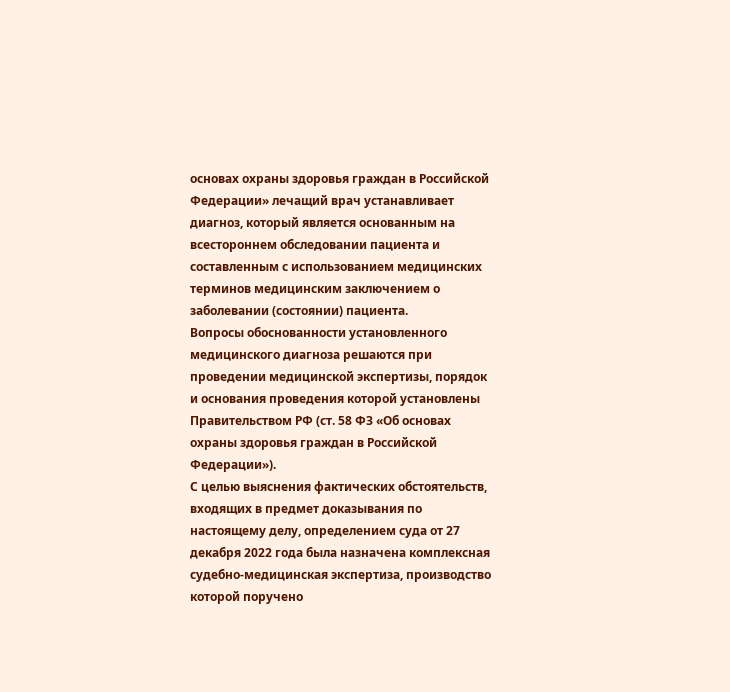основах охраны здоровья граждан в Российской Федерации» лечащий врач устанавливает диагноз, который является основанным на всестороннем обследовании пациента и составленным с использованием медицинских терминов медицинским заключением о заболевании (состоянии) пациента.
Вопросы обоснованности установленного медицинского диагноза решаются при проведении медицинской экспертизы, порядок и основания проведения которой установлены Правительством РФ (ст. 58 ФЗ «Об основах охраны здоровья граждан в Российской Федерации»).
С целью выяснения фактических обстоятельств, входящих в предмет доказывания по настоящему делу, определением суда от 27 декабря 2022 года была назначена комплексная судебно-медицинская экспертиза, производство которой поручено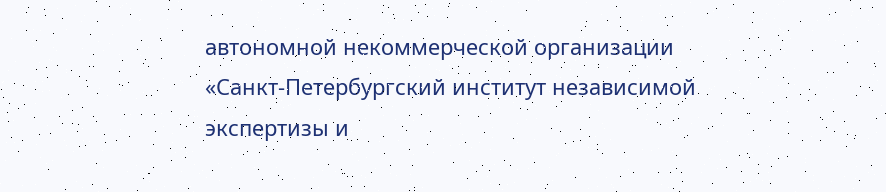автономной некоммерческой организации «Санкт-Петербургский институт независимой экспертизы и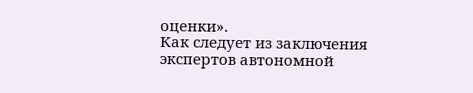оценки».
Как следует из заключения экспертов автономной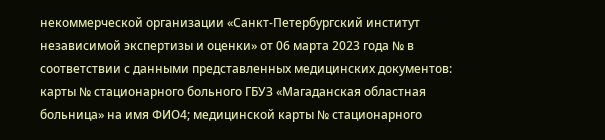некоммерческой организации «Санкт-Петербургский институт независимой экспертизы и оценки» от 06 марта 2023 года № в соответствии с данными представленных медицинских документов: карты № стационарного больного ГБУЗ «Магаданская областная больница» на имя ФИО4; медицинской карты № стационарного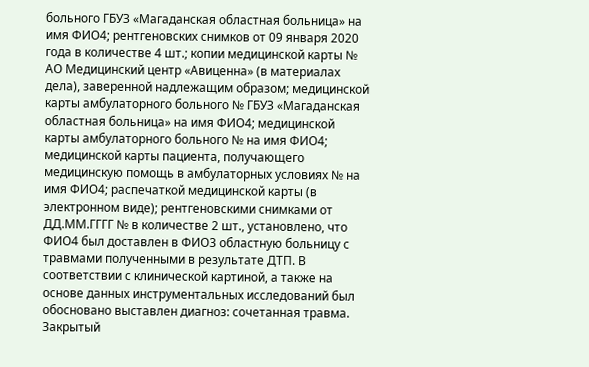больного ГБУЗ «Магаданская областная больница» на имя ФИО4; рентгеновских снимков от 09 января 2020 года в количестве 4 шт.; копии медицинской карты № АО Медицинский центр «Авиценна» (в материалах дела), заверенной надлежащим образом; медицинской карты амбулаторного больного № ГБУЗ «Магаданская областная больница» на имя ФИО4; медицинской карты амбулаторного больного № на имя ФИО4; медицинской карты пациента, получающего медицинскую помощь в амбулаторных условиях № на имя ФИО4; распечаткой медицинской карты (в электронном виде); рентгеновскими снимками от ДД.ММ.ГГГГ № в количестве 2 шт., установлено, что ФИО4 был доставлен в ФИО3 областную больницу с травмами полученными в результате ДТП. В соответствии с клинической картиной, а также на основе данных инструментальных исследований был обосновано выставлен диагноз: сочетанная травма. Закрытый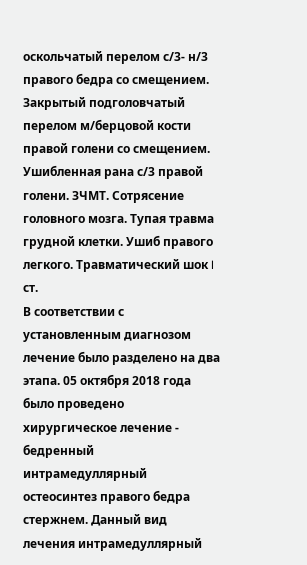оскольчатый перелом с/3- н/3 правого бедра со смещением. Закрытый подголовчатый перелом м/берцовой кости правой голени со смещением. Ушибленная рана с/3 правой голени. ЗЧМТ. Сотрясение головного мозга. Тупая травма грудной клетки. Ушиб правого легкого. Травматический шок I ст.
В соответствии с установленным диагнозом лечение было разделено на два этапа. 05 октября 2018 года было проведено хирургическое лечение - бедренный интрамедуллярный остеосинтез правого бедра стержнем. Данный вид лечения интрамедуллярный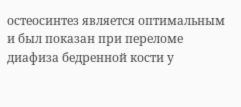остеосинтез является оптимальным и был показан при переломе диафиза бедренной кости у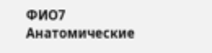ФИО7 Анатомические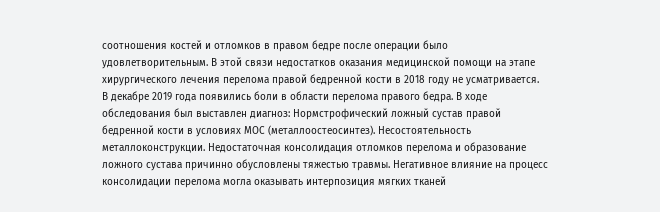соотношения костей и отломков в правом бедре после операции было удовлетворительным. В этой связи недостатков оказания медицинской помощи на этапе хирургического лечения перелома правой бедренной кости в 2018 году не усматривается.
В декабре 2019 года появились боли в области перелома правого бедра. В ходе обследования был выставлен диагноз: Нормстрофический ложный сустав правой бедренной кости в условиях МОС (металлоостеосинтез). Несостоятельность металлоконструкции. Недостаточная консолидация отломков перелома и образование ложного сустава причинно обусловлены тяжестью травмы. Негативное влияние на процесс консолидации перелома могла оказывать интерпозиция мягких тканей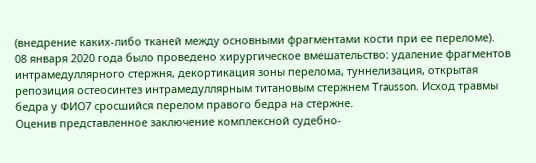(внедрение каких-либо тканей между основными фрагментами кости при ее переломе).
08 января 2020 года было проведено хирургическое вмешательство: удаление фрагментов интрамедуллярного стержня, декортикация зоны перелома, туннелизация, открытая репозиция остеосинтез интрамедуллярным титановым стержнем Trausson. Исход травмы бедра у ФИО7 сросшийся перелом правого бедра на стержне.
Оценив представленное заключение комплексной судебно-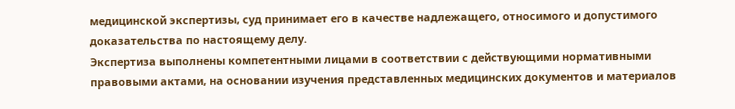медицинской экспертизы, суд принимает его в качестве надлежащего, относимого и допустимого доказательства по настоящему делу.
Экспертиза выполнены компетентными лицами в соответствии с действующими нормативными правовыми актами, на основании изучения представленных медицинских документов и материалов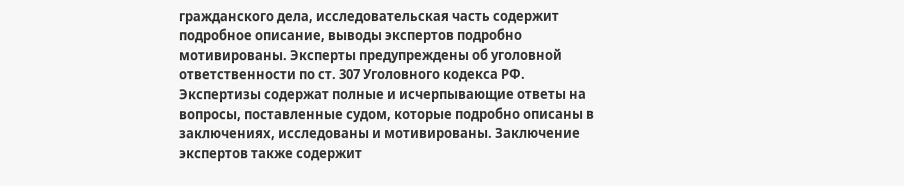гражданского дела, исследовательская часть содержит подробное описание, выводы экспертов подробно мотивированы. Эксперты предупреждены об уголовной ответственности по ст. 307 Уголовного кодекса РФ.
Экспертизы содержат полные и исчерпывающие ответы на вопросы, поставленные судом, которые подробно описаны в заключениях, исследованы и мотивированы. Заключение экспертов также содержит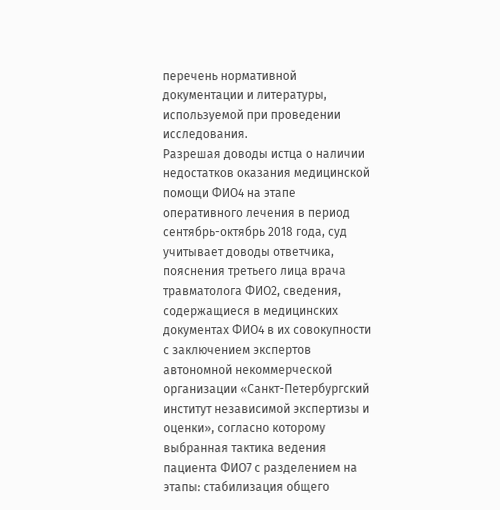перечень нормативной документации и литературы, используемой при проведении исследования.
Разрешая доводы истца о наличии недостатков оказания медицинской помощи ФИО4 на этапе оперативного лечения в период сентябрь-октябрь 2018 года, суд учитывает доводы ответчика, пояснения третьего лица врача травматолога ФИО2, сведения, содержащиеся в медицинских документах ФИО4 в их совокупности с заключением экспертов автономной некоммерческой организации «Санкт-Петербургский институт независимой экспертизы и оценки», согласно которому выбранная тактика ведения пациента ФИО7 с разделением на этапы: стабилизация общего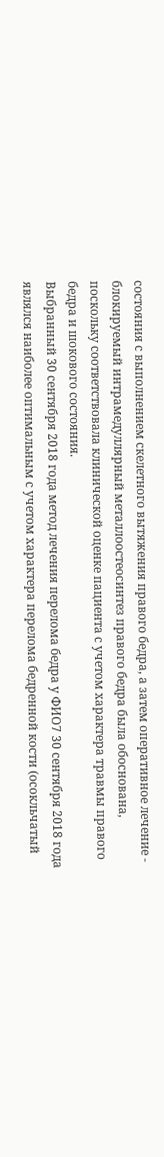состояния с выполнением скелетного вытяжения правого бедра, а затем оперативное лечение - блокируемый интрамедуллярный металлоостеосинтез правого бедра была обоснована, поскольку соответствовала клинической оценке пациента с учетом характера травмы правого бедра и шокового состояния.
Выбранный 30 сентября 2018 года метод лечения перелома бедра у ФИО7 30 сентября 2018 года являлся наиболее оптимальным с учетом характера перелома бедренной кости (осокльчатый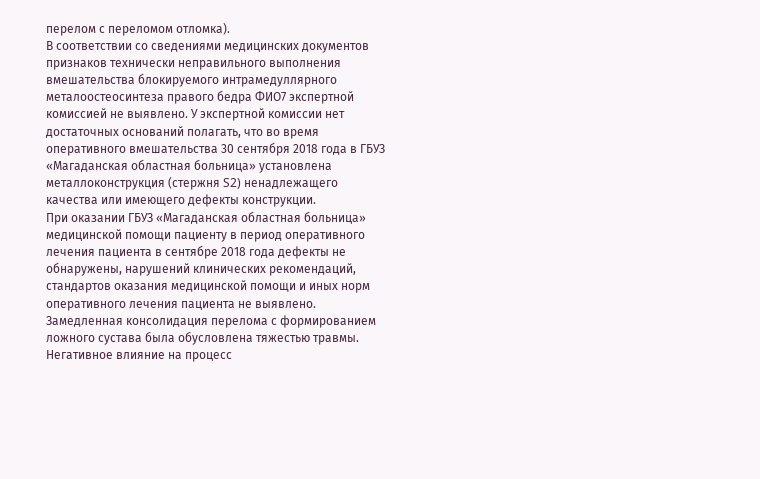перелом с переломом отломка).
В соответствии со сведениями медицинских документов признаков технически неправильного выполнения вмешательства блокируемого интрамедуллярного металоостеосинтеза правого бедра ФИО7 экспертной комиссией не выявлено. У экспертной комиссии нет достаточных оснований полагать, что во время оперативного вмешательства 30 сентября 2018 года в ГБУЗ «Магаданская областная больница» установлена металлоконструкция (стержня S2) ненадлежащего качества или имеющего дефекты конструкции.
При оказании ГБУЗ «Магаданская областная больница» медицинской помощи пациенту в период оперативного лечения пациента в сентябре 2018 года дефекты не обнаружены, нарушений клинических рекомендаций, стандартов оказания медицинской помощи и иных норм оперативного лечения пациента не выявлено.
Замедленная консолидация перелома с формированием ложного сустава была обусловлена тяжестью травмы. Негативное влияние на процесс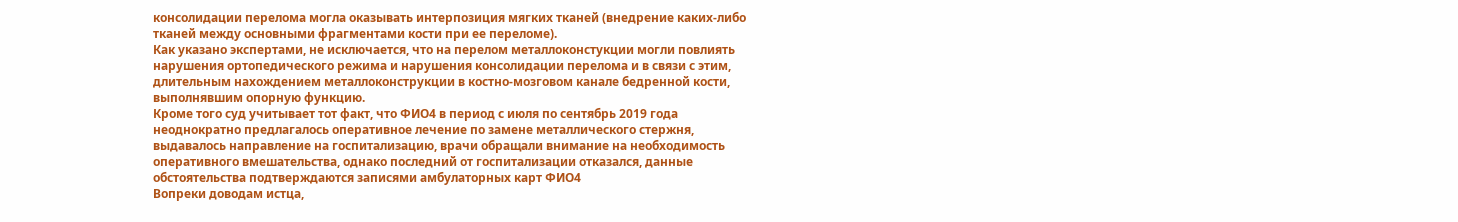консолидации перелома могла оказывать интерпозиция мягких тканей (внедрение каких-либо тканей между основными фрагментами кости при ее переломе).
Как указано экспертами, не исключается, что на перелом металлоконстукции могли повлиять нарушения ортопедического режима и нарушения консолидации перелома и в связи с этим, длительным нахождением металлоконструкции в костно-мозговом канале бедренной кости, выполнявшим опорную функцию.
Кроме того суд учитывает тот факт, что ФИО4 в период с июля по сентябрь 2019 года неоднократно предлагалось оперативное лечение по замене металлического стержня, выдавалось направление на госпитализацию, врачи обращали внимание на необходимость оперативного вмешательства, однако последний от госпитализации отказался, данные обстоятельства подтверждаются записями амбулаторных карт ФИО4
Вопреки доводам истца,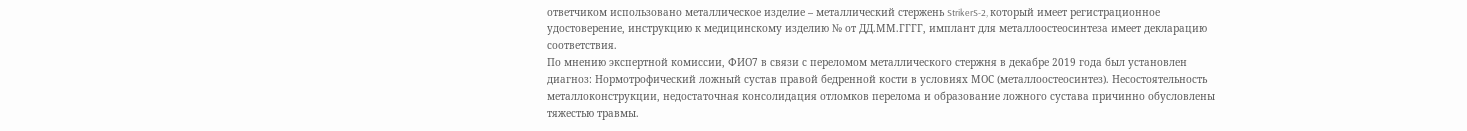ответчиком использовано металлическое изделие – металлический стержень StrikerS-2, который имеет регистрационное удостоверение, инструкцию к медицинскому изделию № от ДД.ММ.ГГГГ, имплант для металлоостеосинтеза имеет декларацию соответствия.
По мнению экспертной комиссии, ФИО7 в связи с переломом металлического стержня в декабре 2019 года был установлен диагноз: Нормотрофический ложный сустав правой бедренной кости в условиях МОС (металлоостеосинтез). Несостоятельность металлоконструкции, недостаточная консолидация отломков перелома и образование ложного сустава причинно обусловлены тяжестью травмы.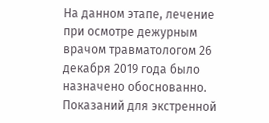На данном этапе, лечение при осмотре дежурным врачом травматологом 26 декабря 2019 года было назначено обоснованно. Показаний для экстренной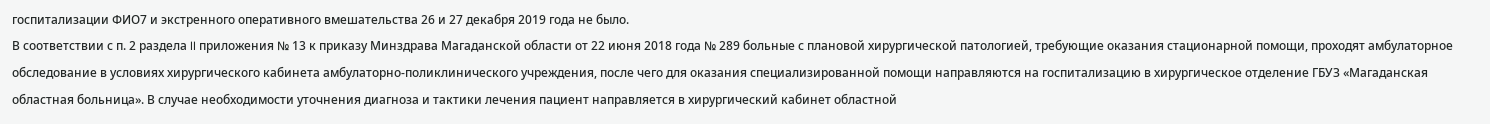госпитализации ФИО7 и экстренного оперативного вмешательства 26 и 27 декабря 2019 года не было.
В соответствии с п. 2 раздела II приложения № 13 к приказу Минздрава Магаданской области от 22 июня 2018 года № 289 больные с плановой хирургической патологией, требующие оказания стационарной помощи, проходят амбулаторное обследование в условиях хирургического кабинета амбулаторно-поликлинического учреждения, после чего для оказания специализированной помощи направляются на госпитализацию в хирургическое отделение ГБУЗ «Магаданская областная больница». В случае необходимости уточнения диагноза и тактики лечения пациент направляется в хирургический кабинет областной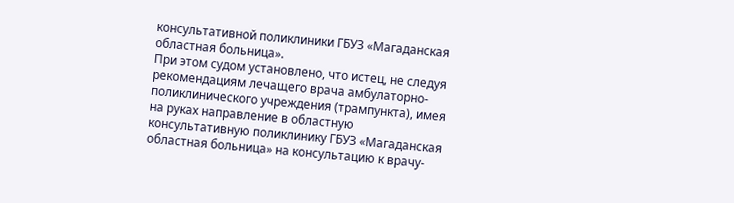консультативной поликлиники ГБУЗ «Магаданская областная больница».
При этом судом установлено, что истец, не следуя рекомендациям лечащего врача амбулаторно-поликлинического учреждения (трампункта), имея на руках направление в областную консультативную поликлинику ГБУЗ «Магаданская областная больница» на консультацию к врачу-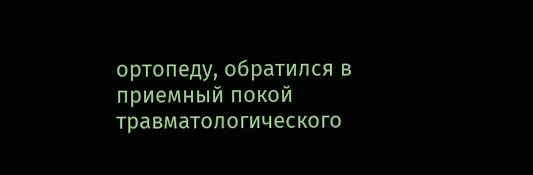ортопеду, обратился в приемный покой травматологического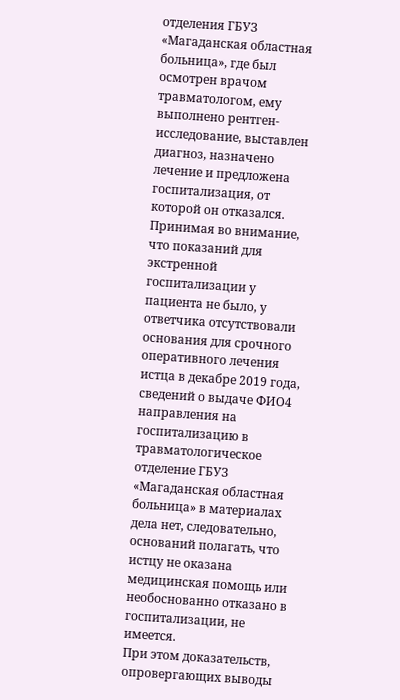отделения ГБУЗ «Магаданская областная больница», где был осмотрен врачом травматологом, ему выполнено рентген-исследование, выставлен диагноз, назначено лечение и предложена госпитализация, от которой он отказался.
Принимая во внимание, что показаний для экстренной госпитализации у пациента не было, у ответчика отсутствовали основания для срочного оперативного лечения истца в декабре 2019 года, сведений о выдаче ФИО4 направления на госпитализацию в травматологическое отделение ГБУЗ «Магаданская областная больница» в материалах дела нет, следовательно, оснований полагать, что истцу не оказана медицинская помощь или необоснованно отказано в госпитализации, не имеется.
При этом доказательств, опровергающих выводы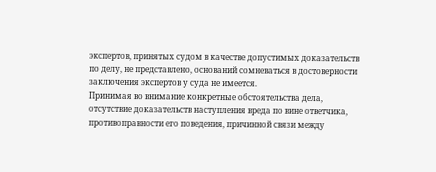экспертов, принятых судом в качестве допустимых доказательств по делу, не представлено, оснований сомневаться в достоверности заключения экспертов у суда не имеется.
Принимая во внимание конкретные обстоятельства дела, отсутствие доказательств наступления вреда по вине ответчика, противоправности его поведения, причинной связи между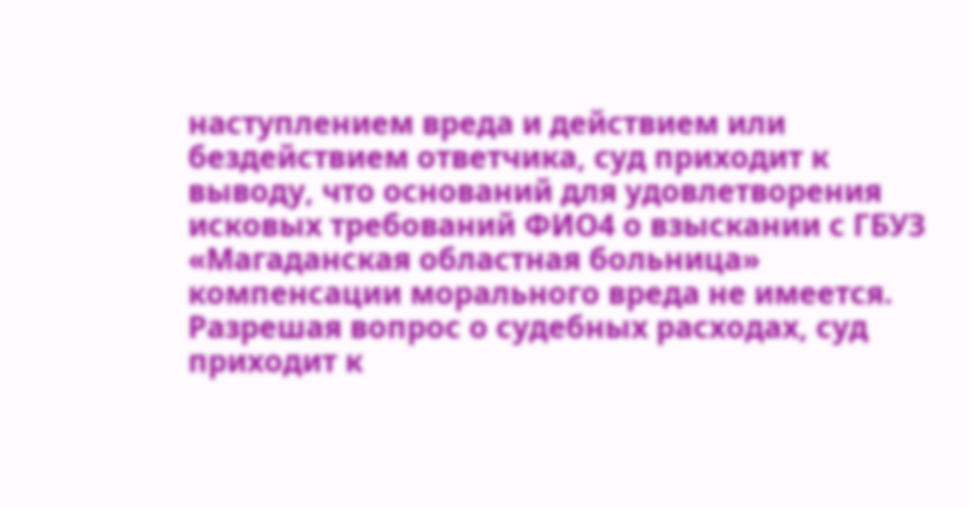наступлением вреда и действием или бездействием ответчика, суд приходит к выводу, что оснований для удовлетворения исковых требований ФИО4 о взыскании с ГБУЗ «Магаданская областная больница» компенсации морального вреда не имеется.
Разрешая вопрос о судебных расходах, суд приходит к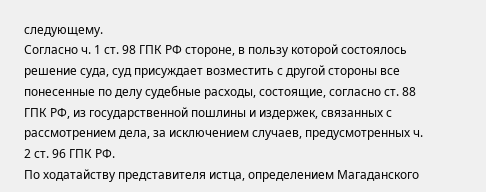следующему.
Согласно ч. 1 ст. 98 ГПК РФ стороне, в пользу которой состоялось решение суда, суд присуждает возместить с другой стороны все понесенные по делу судебные расходы, состоящие, согласно ст. 88 ГПК РФ, из государственной пошлины и издержек, связанных с рассмотрением дела, за исключением случаев, предусмотренных ч. 2 ст. 96 ГПК РФ.
По ходатайству представителя истца, определением Магаданского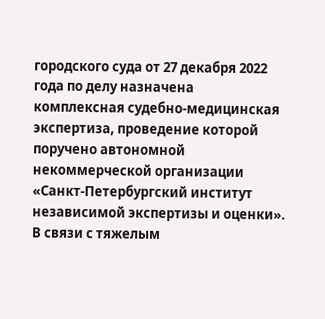городского суда от 27 декабря 2022 года по делу назначена комплексная судебно-медицинская экспертиза, проведение которой поручено автономной некоммерческой организации «Санкт-Петербургский институт независимой экспертизы и оценки».
В связи с тяжелым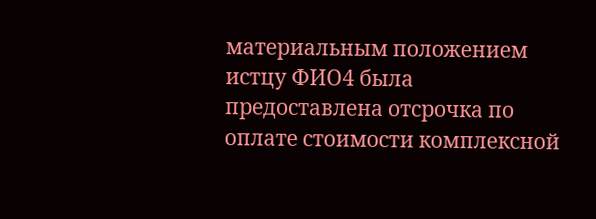материальным положением истцу ФИО4 была предоставлена отсрочка по оплате стоимости комплексной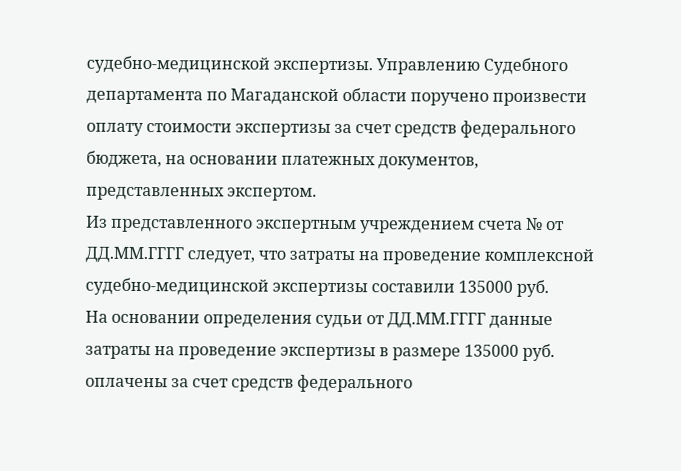судебно-медицинской экспертизы. Управлению Судебного департамента по Магаданской области поручено произвести оплату стоимости экспертизы за счет средств федерального бюджета, на основании платежных документов, представленных экспертом.
Из представленного экспертным учреждением счета № от ДД.ММ.ГГГГ следует, что затраты на проведение комплексной судебно-медицинской экспертизы составили 135000 руб.
На основании определения судьи от ДД.ММ.ГГГГ данные затраты на проведение экспертизы в размере 135000 руб. оплачены за счет средств федерального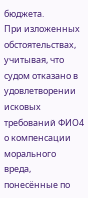бюджета.
При изложенных обстоятельствах, учитывая, что судом отказано в удовлетворении исковых требований ФИО4 о компенсации морального вреда, понесённые по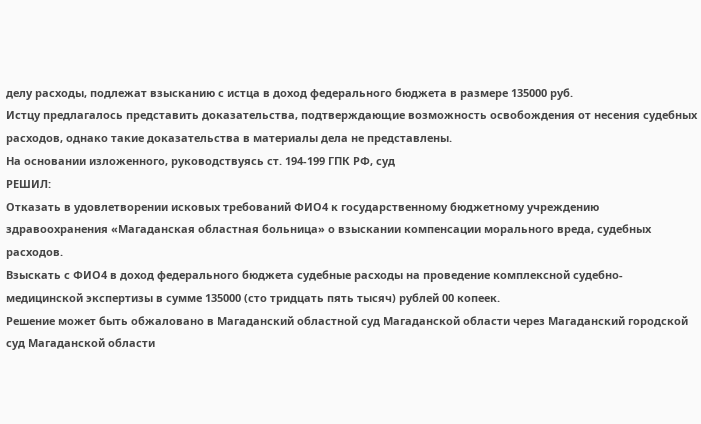делу расходы, подлежат взысканию с истца в доход федерального бюджета в размере 135000 руб.
Истцу предлагалось представить доказательства, подтверждающие возможность освобождения от несения судебных расходов, однако такие доказательства в материалы дела не представлены.
На основании изложенного, руководствуясь ст. 194-199 ГПК РФ, суд
РЕШИЛ:
Отказать в удовлетворении исковых требований ФИО4 к государственному бюджетному учреждению здравоохранения «Магаданская областная больница» о взыскании компенсации морального вреда, судебных расходов.
Взыскать с ФИО4 в доход федерального бюджета судебные расходы на проведение комплексной судебно-медицинской экспертизы в сумме 135000 (сто тридцать пять тысяч) рублей 00 копеек.
Решение может быть обжаловано в Магаданский областной суд Магаданской области через Магаданский городской суд Магаданской области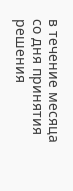в течение месяца со дня принятия решения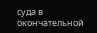суда в окончательной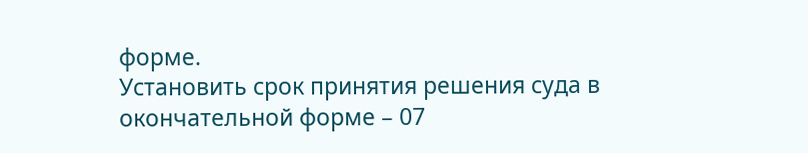форме.
Установить срок принятия решения суда в окончательной форме – 07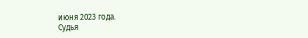июня 2023 года.
Судья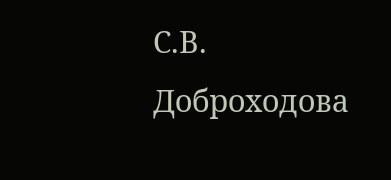С.В. Доброходова